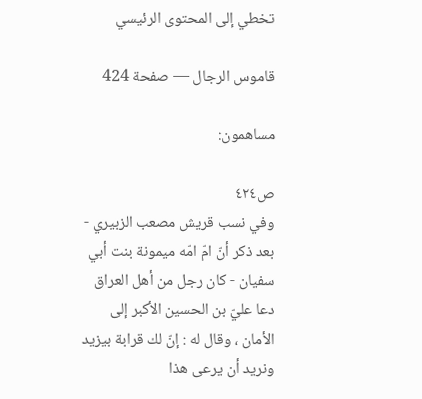تخطي إلى المحتوى الرئيسي

قاموس الرجال — صفحة 424

مساهمون:

ص٤٢٤
وفي نسب قريش مصعب الزبيري - بعد ذكر أنّ امّ امّه ميمونة بنت أبي سفيان - كان رجل من أهل العراق دعا عليّ بن الحسين الأكبر إلى الأمان ، وقال له : إنّ لك قرابة بيزيد ونريد أن يرعى هذا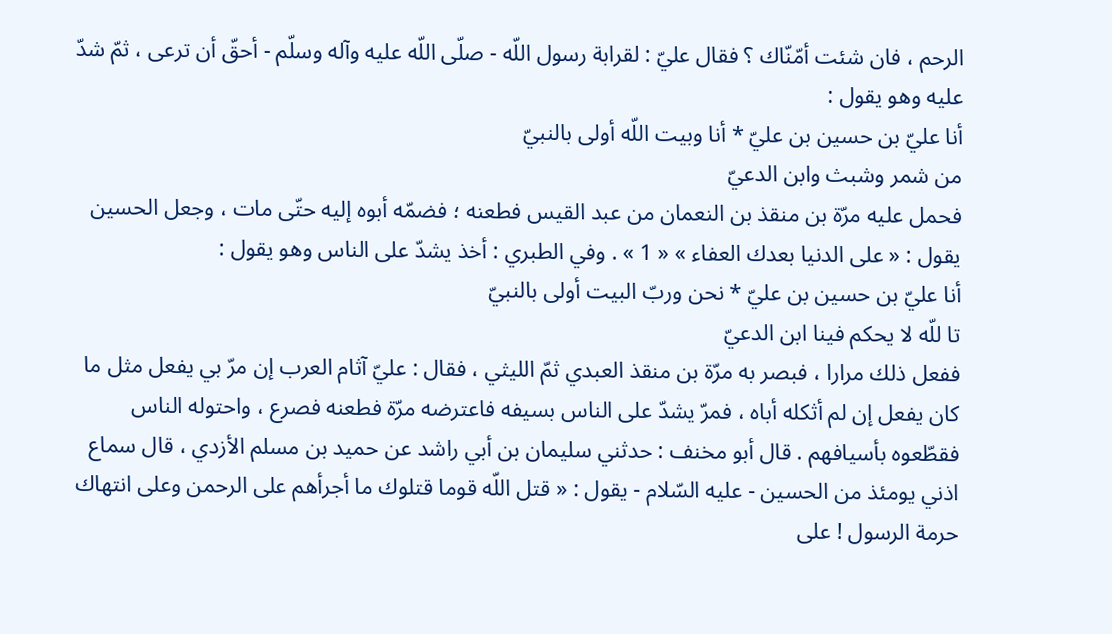الرحم ، فان شئت أمّنّاك ؟ فقال عليّ : لقرابة رسول اللّه - صلّى اللّه عليه وآله وسلّم - أحقّ أن ترعى ، ثمّ شدّ عليه وهو يقول :
أنا عليّ بن حسين بن عليّ * أنا وبيت اللّه أولى بالنبيّ
من شمر وشبث وابن الدعيّ
فحمل عليه مرّة بن منقذ بن النعمان من عبد القيس فطعنه ؛ فضمّه أبوه إليه حتّى مات ، وجعل الحسين يقول : « على الدنيا بعدك العفاء » « 1 » . وفي الطبري : أخذ يشدّ على الناس وهو يقول :
أنا عليّ بن حسين بن عليّ * نحن وربّ البيت أولى بالنبيّ
تا للّه لا يحكم فينا ابن الدعيّ
ففعل ذلك مرارا ، فبصر به مرّة بن منقذ العبدي ثمّ الليثي ، فقال : عليّ آثام العرب إن مرّ بي يفعل مثل ما كان يفعل إن لم أثكله أباه ، فمرّ يشدّ على الناس بسيفه فاعترضه مرّة فطعنه فصرع ، واحتوله الناس فقطّعوه بأسيافهم . قال أبو مخنف : حدثني سليمان بن أبي راشد عن حميد بن مسلم الأزدي ، قال سماع اذني يومئذ من الحسين - عليه السّلام - يقول : « قتل اللّه قوما قتلوك ما أجرأهم على الرحمن وعلى انتهاك حرمة الرسول ! على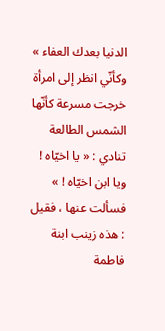الدنيا بعدك العفاء » وكأنّي انظر إلى امرأة خرجت مسرعة كأنّها الشمس الطالعة تنادي : « يا اخيّاه ! ويا ابن اخيّاه ! » فسألت عنها ، فقيل : هذه زينب ابنة فاطمة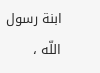ابنة رسول اللّه ،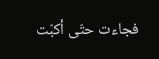فجاءت حتّى أكبّت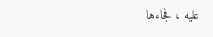عليه ، فجاءها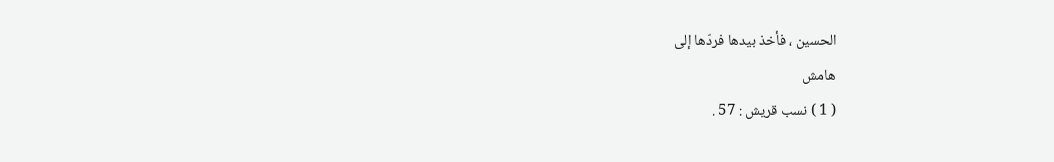الحسين ، فأخذ بيدها فردّها إلى
هامش
( 1 ) نسب قريش : 57 .